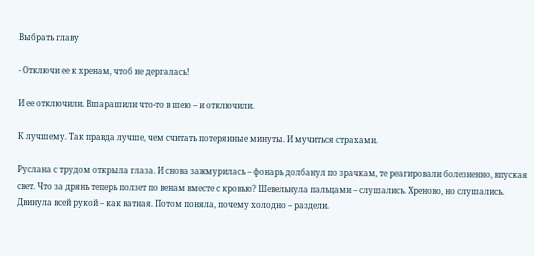Выбрать главу

- Отключи ее к хренам, чтоб не дергалась!

И ее отключили. Вшарашили что-то в шею – и отключили.

К лучшему. Так правда лучше, чем считать потерянные минуты. И мучиться страхами.

Руслана с трудом открыла глаза. И снова зажмурилась – фонарь долбанул по зрачкам, те реагировали болезненно, впуская свет. Что за дрянь теперь ползет по венам вместе с кровью? Шевельнула пальцами – слушались. Хреново, но слушались. Двинула всей рукой – как ватная. Потом поняла, почему холодно – раздели.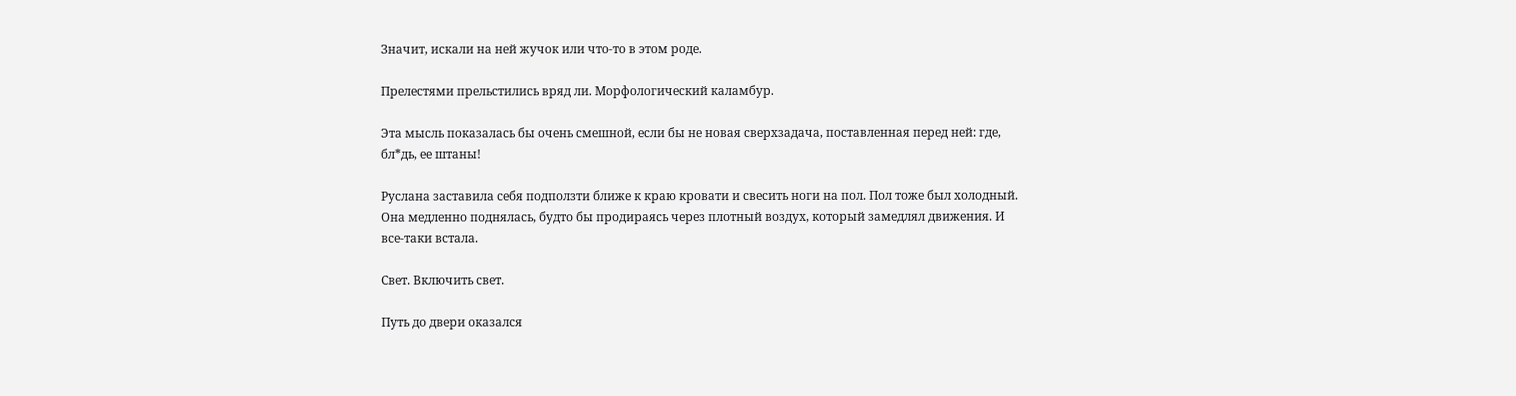Значит, искали на ней жучок или что-то в этом роде.

Прелестями прельстились вряд ли. Морфологический каламбур.

Эта мысль показалась бы очень смешной, если бы не новая сверхзадача, поставленная перед ней: где, бл*дь, ее штаны!

Руслана заставила себя подползти ближе к краю кровати и свесить ноги на пол. Пол тоже был холодный. Она медленно поднялась, будто бы продираясь через плотный воздух, который замедлял движения. И все-таки встала.

Свет. Включить свет.

Путь до двери оказался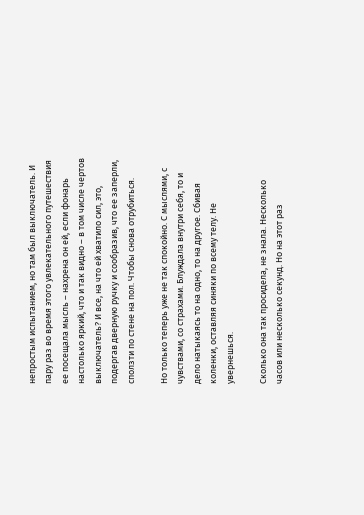непростым испытанием, но там был выключатель. И пару раз во время этого увлекательного путешествия ее посещала мысль – нахрена он ей, если фонарь настолько яркий, что и так видно – в том числе чертов выключатель? И все, на что ей хватило сил, это, подергав дверную ручку и сообразив, что ее заперли, сползти по стене на пол. Чтобы снова отрубиться.

Но только теперь уже не так спокойно. С мыслями, с чувствами, со страхами. Блуждала внутри себя, то и дело натыкаясь то на одно, то на другое. Сбивая коленки, оставляя синяки по всему телу. Не увернешься.

Сколько она так просидела, не знала. Несколько часов или несколько секунд. Но на этот раз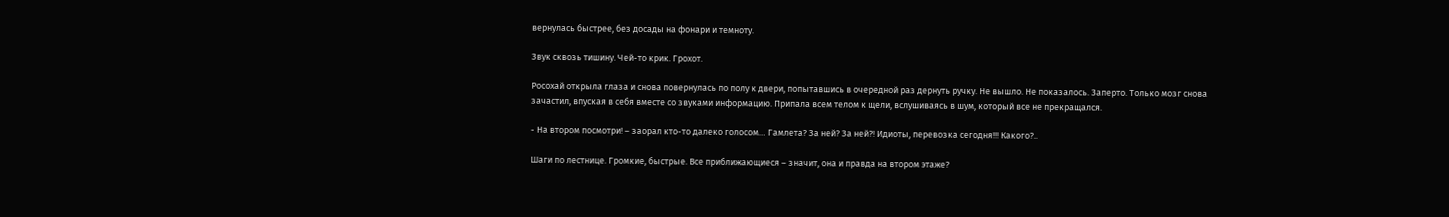вернулась быстрее, без досады на фонари и темноту.

Звук сквозь тишину. Чей-то крик. Грохот.

Росохай открыла глаза и снова повернулась по полу к двери, попытавшись в очередной раз дернуть ручку. Не вышло. Не показалось. Заперто. Только мозг снова зачастил, впуская в себя вместе со звуками информацию. Припала всем телом к щели, вслушиваясь в шум, который все не прекращался.

- На втором посмотри! – заорал кто-то далеко голосом… Гамлета? За ней? За ней?! Идиоты, перевозка сегодня!!! Какого?..

Шаги по лестнице. Громкие, быстрые. Все приближающиеся – значит, она и правда на втором этаже?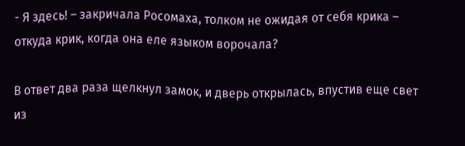- Я здесь! – закричала Росомаха, толком не ожидая от себя крика – откуда крик, когда она еле языком ворочала?

В ответ два раза щелкнул замок, и дверь открылась, впустив еще свет из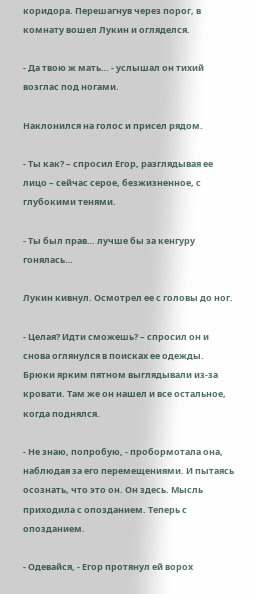коридора. Перешагнув через порог, в комнату вошел Лукин и огляделся.

- Да твою ж мать… - услышал он тихий возглас под ногами.

Наклонился на голос и присел рядом.

- Ты как? – спросил Егор, разглядывая ее лицо – сейчас серое, безжизненное, с глубокими тенями.

- Ты был прав… лучше бы за кенгуру гонялась…

Лукин кивнул. Осмотрел ее с головы до ног.

- Целая? Идти сможешь? – спросил он и снова оглянулся в поисках ее одежды. Брюки ярким пятном выглядывали из-за кровати. Там же он нашел и все остальное, когда поднялся.

- Не знаю, попробую, - пробормотала она, наблюдая за его перемещениями. И пытаясь осознать, что это он. Он здесь. Мысль приходила с опозданием. Теперь с опозданием.

- Одевайся, - Егор протянул ей ворох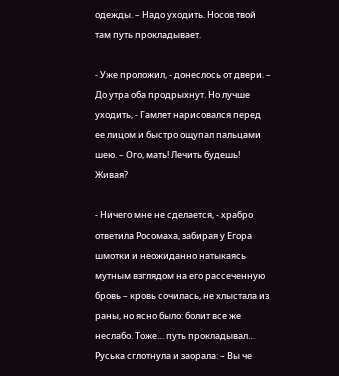одежды. – Надо уходить. Носов твой там путь прокладывает.

- Уже проложил, - донеслось от двери. – До утра оба продрыхнут. Но лучше уходить, - Гамлет нарисовался перед ее лицом и быстро ощупал пальцами шею. – Ого, мать! Лечить будешь! Живая?

- Ничего мне не сделается, - храбро ответила Росомаха, забирая у Егора шмотки и неожиданно натыкаясь мутным взглядом на его рассеченную бровь – кровь сочилась, не хлыстала из раны, но ясно было: болит все же неслабо. Тоже… путь прокладывал… Руська сглотнула и заорала: – Вы че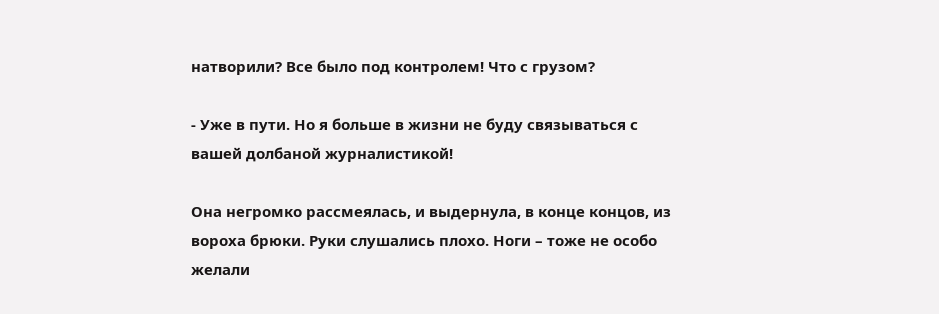натворили? Все было под контролем! Что с грузом?

- Уже в пути. Но я больше в жизни не буду связываться с вашей долбаной журналистикой!

Она негромко рассмеялась, и выдернула, в конце концов, из вороха брюки. Руки слушались плохо. Ноги – тоже не особо желали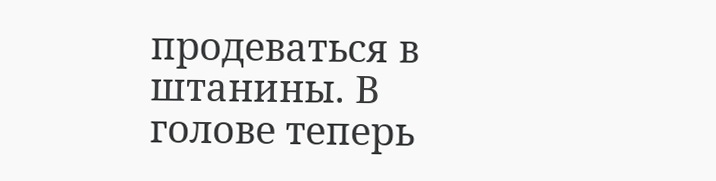продеваться в штанины. В голове теперь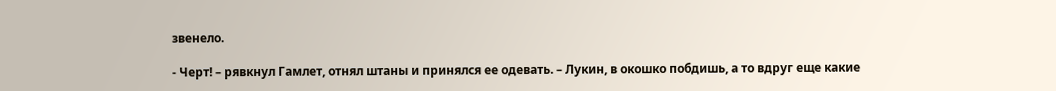звенело.

- Черт! – рявкнул Гамлет, отнял штаны и принялся ее одевать. – Лукин, в окошко побдишь, а то вдруг еще какие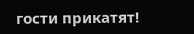гости прикатят!